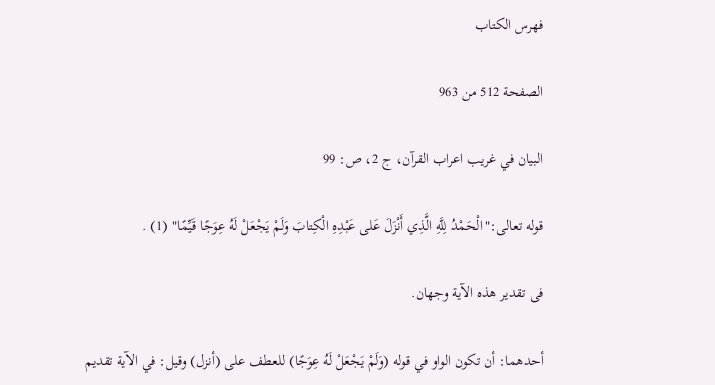فهرس الكتاب

الصفحة 512 من 963

البيان في غريب اعراب القرآن، ج 2، ص: 99

قوله تعالى:"الْحَمْدُ لِلَّهِ الَّذِي أَنْزَلَ عَلى عَبْدِهِ الْكِتابَ وَلَمْ يَجْعَلْ لَهُ عِوَجًا قَيِّمًا" (1) .

فى تقدير هذه الآية وجهان.

أحدهما: أن تكون الواو في قوله (وَلَمْ يَجْعَلْ لَهُ عِوَجًا) للعطف على (أنزل) وقيل: في الآية تقديم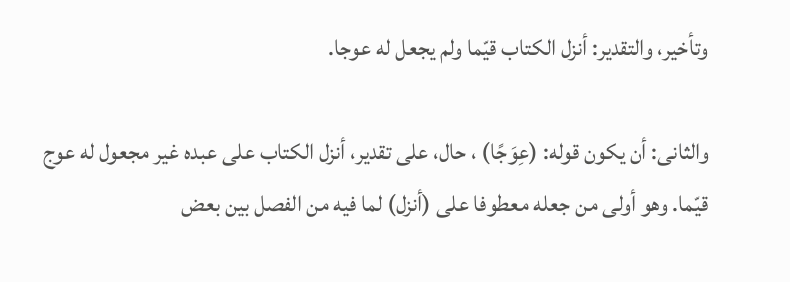وتأخير، والتقدير: أنزل الكتاب قيّما ولم يجعل له عوجا.

والثانى: أن يكون قوله: (عِوَجًا) ، حال، على تقدير، أنزل الكتاب على عبده غير مجعول له عوج قيّما. وهو أولى من جعله معطوفا على (أنزل) لما فيه من الفصل بين بعض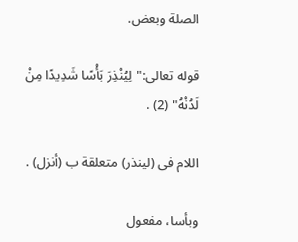الصلة وبعض.

قوله تعالى:"لِيُنْذِرَ بَأْسًا شَدِيدًا مِنْ لَدُنْهُ" (2) .

اللام فى (لينذر) متعلقة ب (أنزل) .

وبأسا، مفعول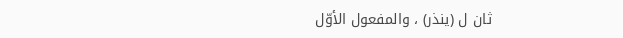ثان ل (ينذر) ، والمفعول الأوّل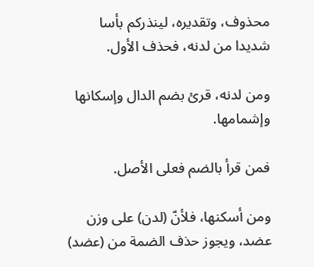محذوف، وتقديره، لينذركم بأسا شديدا من لدنه، فحذف الأول.

ومن لدنه، قرئ بضم الدال وإسكانها وإشمامها.

فمن قرأ بالضم فعلى الأصل.

ومن أسكنها، فلأنّ (لدن) على وزن عضد، ويجوز حذف الضمة من (عضد)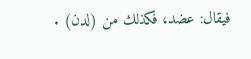فيقال: عضد، فكذلك من (لدن) .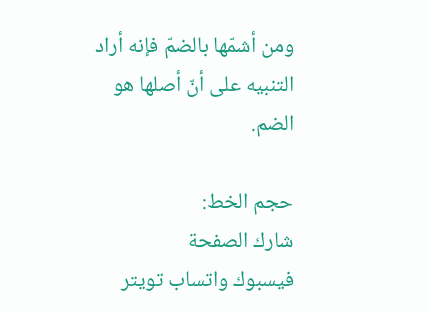ومن أشمّها بالضمّ فإنه أراد التنبيه على أنّ أصلها هو الضم.

حجم الخط:
شارك الصفحة
فيسبوك واتساب تويتر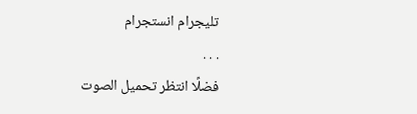تليجرام انستجرام
. . .
فضلًا انتظر تحميل الصوت